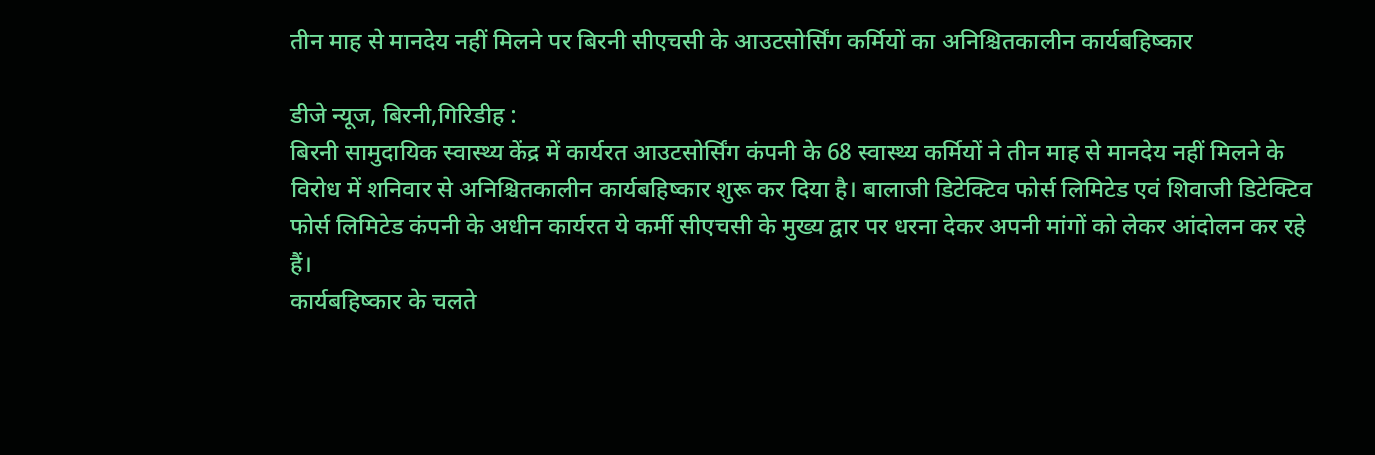तीन माह से मानदेय नहीं मिलने पर बिरनी सीएचसी के आउटसोर्सिंग कर्मियों का अनिश्चितकालीन कार्यबहिष्कार

डीजे न्यूज, बिरनी,गिरिडीह :
बिरनी सामुदायिक स्वास्थ्य केंद्र में कार्यरत आउटसोर्सिंग कंपनी के 68 स्वास्थ्य कर्मियों ने तीन माह से मानदेय नहीं मिलने के विरोध में शनिवार से अनिश्चितकालीन कार्यबहिष्कार शुरू कर दिया है। बालाजी डिटेक्टिव फोर्स लिमिटेड एवं शिवाजी डिटेक्टिव फोर्स लिमिटेड कंपनी के अधीन कार्यरत ये कर्मी सीएचसी के मुख्य द्वार पर धरना देकर अपनी मांगों को लेकर आंदोलन कर रहे हैं।
कार्यबहिष्कार के चलते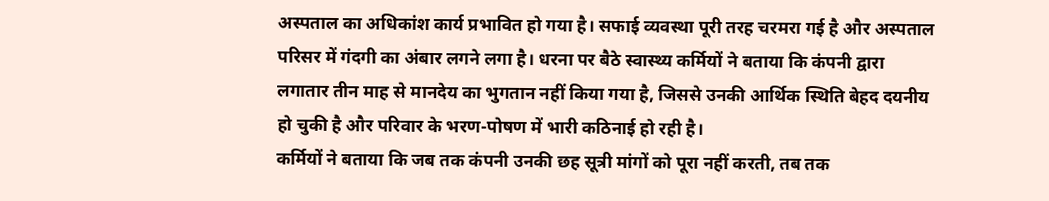अस्पताल का अधिकांश कार्य प्रभावित हो गया है। सफाई व्यवस्था पूरी तरह चरमरा गई है और अस्पताल परिसर में गंदगी का अंबार लगने लगा है। धरना पर बैठे स्वास्थ्य कर्मियों ने बताया कि कंपनी द्वारा लगातार तीन माह से मानदेय का भुगतान नहीं किया गया है, जिससे उनकी आर्थिक स्थिति बेहद दयनीय हो चुकी है और परिवार के भरण-पोषण में भारी कठिनाई हो रही है।
कर्मियों ने बताया कि जब तक कंपनी उनकी छह सूत्री मांगों को पूरा नहीं करती, तब तक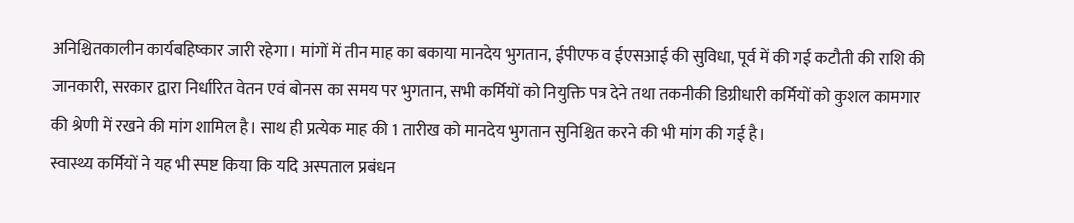अनिश्चितकालीन कार्यबहिष्कार जारी रहेगा। मांगों में तीन माह का बकाया मानदेय भुगतान, ईपीएफ व ईएसआई की सुविधा, पूर्व में की गई कटौती की राशि की जानकारी, सरकार द्वारा निर्धारित वेतन एवं बोनस का समय पर भुगतान, सभी कर्मियों को नियुक्ति पत्र देने तथा तकनीकी डिग्रीधारी कर्मियों को कुशल कामगार की श्रेणी में रखने की मांग शामिल है। साथ ही प्रत्येक माह की 1 तारीख को मानदेय भुगतान सुनिश्चित करने की भी मांग की गई है।
स्वास्थ्य कर्मियों ने यह भी स्पष्ट किया कि यदि अस्पताल प्रबंधन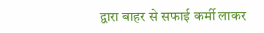द्वारा बाहर से सफाई कर्मी लाकर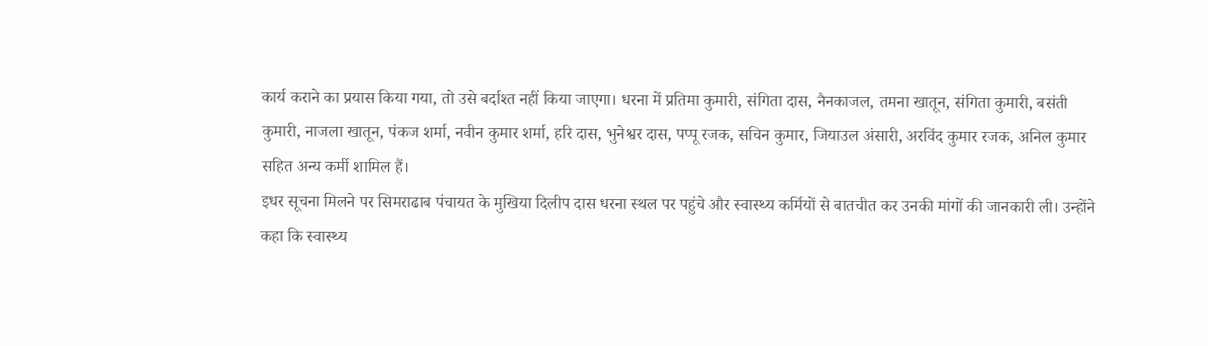कार्य कराने का प्रयास किया गया, तो उसे बर्दाश्त नहीं किया जाएगा। धरना में प्रतिमा कुमारी, संगिता दास, नैनकाजल, तमना खातून, संगिता कुमारी, बसंती कुमारी, नाजला खातून, पंकज शर्मा, नवीन कुमार शर्मा, हरि दास, भुनेश्वर दास, पप्पू रजक, सचिन कुमार, जियाउल अंसारी, अरविंद कुमार रजक, अनिल कुमार सहित अन्य कर्मी शामिल हैं।
इधर सूचना मिलने पर सिमराढाब पंचायत के मुखिया दिलीप दास धरना स्थल पर पहुंचे और स्वास्थ्य कर्मियों से बातचीत कर उनकी मांगों की जानकारी ली। उन्होंने कहा कि स्वास्थ्य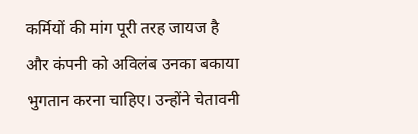कर्मियों की मांग पूरी तरह जायज है और कंपनी को अविलंब उनका बकाया भुगतान करना चाहिए। उन्होंने चेतावनी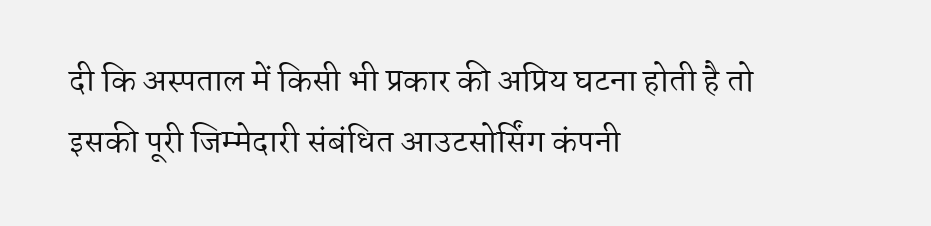दी कि अस्पताल में किसी भी प्रकार की अप्रिय घटना होती है तो इसकी पूरी जिम्मेदारी संबंधित आउटसोर्सिंग कंपनी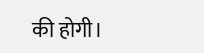की होगी।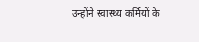उन्होंने स्वास्थ्य कर्मियों के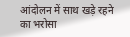आंदोलन में साथ खड़े रहने का भरोसा